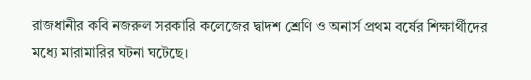রাজধানীর কবি নজরুল সরকারি কলেজের দ্বাদশ শ্রেণি ও অনার্স প্রথম বর্ষের শিক্ষার্থীদের মধ্যে মারামারির ঘটনা ঘটেছে।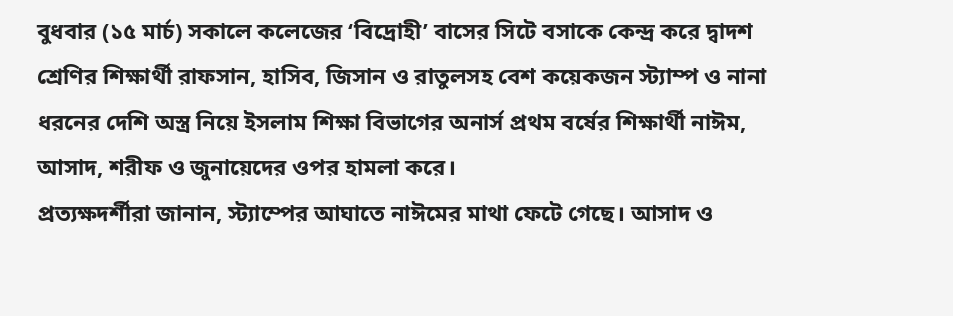বুধবার (১৫ মার্চ) সকালে কলেজের ‘বিদ্রোহী’ বাসের সিটে বসাকে কেন্দ্র করে দ্বাদশ শ্রেণির শিক্ষার্থী রাফসান, হাসিব, জিসান ও রাতুলসহ বেশ কয়েকজন স্ট্যাম্প ও নানা ধরনের দেশি অস্ত্র নিয়ে ইসলাম শিক্ষা বিভাগের অনার্স প্রথম বর্ষের শিক্ষার্থী নাঈম, আসাদ, শরীফ ও জুনায়েদের ওপর হামলা করে।
প্রত্যক্ষদর্শীরা জানান, স্ট্যাম্পের আঘাতে নাঈমের মাথা ফেটে গেছে। আসাদ ও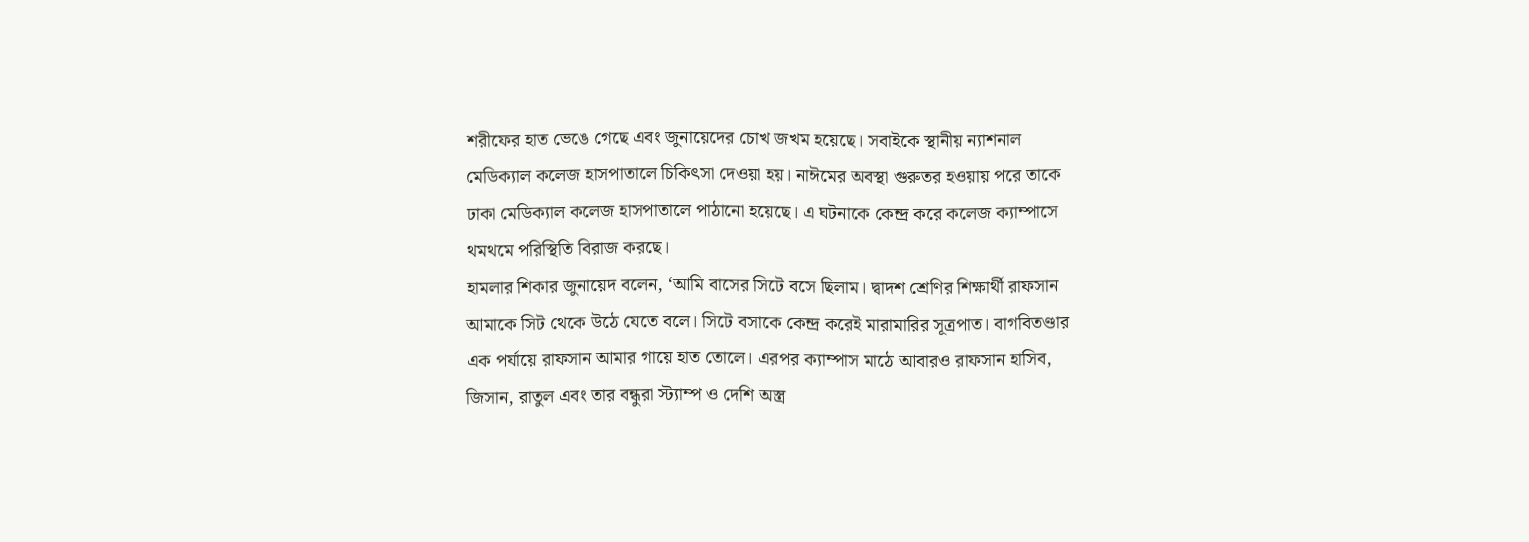শরীফের হাত ভেঙে গেছে এবং জুনায়েদের চোখ জখম হয়েছে। সবাইকে স্থানীয় ন্যাশনাল মেডিক্যাল কলেজ হাসপাতালে চিকিৎসা দেওয়া হয়। নাঈমের অবস্থা গুরুতর হওয়ায় পরে তাকে ঢাকা মেডিক্যাল কলেজ হাসপাতালে পাঠানো হয়েছে। এ ঘটনাকে কেন্দ্র করে কলেজ ক্যাম্পাসে থমথমে পরিস্থিতি বিরাজ করছে।
হামলার শিকার জুনায়েদ বলেন, ‘আমি বাসের সিটে বসে ছিলাম। দ্বাদশ শ্রেণির শিক্ষার্থী রাফসান আমাকে সিট থেকে উঠে যেতে বলে। সিটে বসাকে কেন্দ্র করেই মারামারির সূত্রপাত। বাগবিতণ্ডার এক পর্যায়ে রাফসান আমার গায়ে হাত তোলে। এরপর ক্যাম্পাস মাঠে আবারও রাফসান হাসিব, জিসান, রাতুল এবং তার বন্ধুরা স্ট্যাম্প ও দেশি অস্ত্র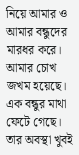নিয়ে আমার ও আমার বন্ধুদের মারধর করে। আমার চোখ জখম হয়েছে। এক বন্ধুর মাথা ফেটে গেছে। তার অবস্থা খুবই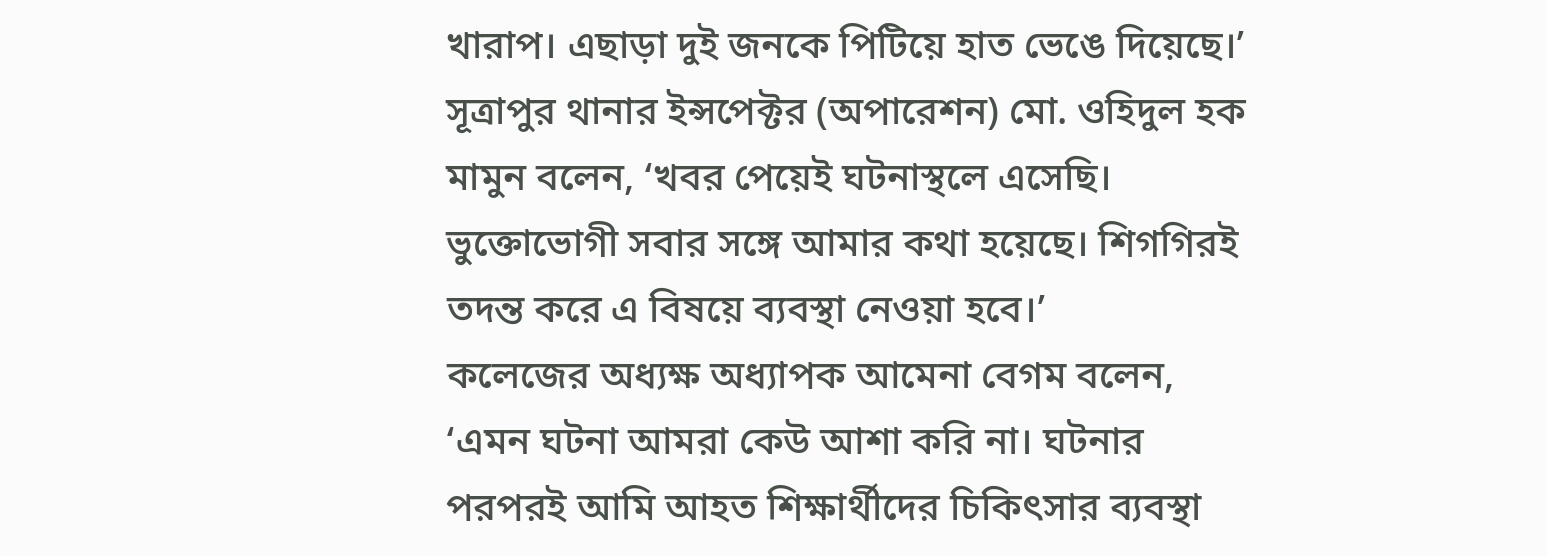খারাপ। এছাড়া দুই জনকে পিটিয়ে হাত ভেঙে দিয়েছে।’
সূত্রাপুর থানার ইন্সপেক্টর (অপারেশন) মো. ওহিদুল হক মামুন বলেন, ‘খবর পেয়েই ঘটনাস্থলে এসেছি। ভুক্তোভোগী সবার সঙ্গে আমার কথা হয়েছে। শিগগিরই তদন্ত করে এ বিষয়ে ব্যবস্থা নেওয়া হবে।’
কলেজের অধ্যক্ষ অধ্যাপক আমেনা বেগম বলেন, ‘এমন ঘটনা আমরা কেউ আশা করি না। ঘটনার পরপরই আমি আহত শিক্ষার্থীদের চিকিৎসার ব্যবস্থা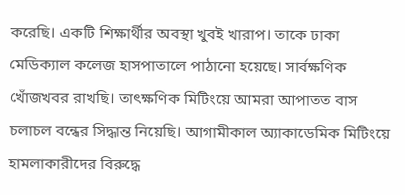করেছি। একটি শিক্ষার্থীর অবস্থা খুবই খারাপ। তাকে ঢাকা মেডিক্যাল কলেজ হাসপাতালে পাঠানো হয়েছে। সার্বক্ষণিক খোঁজখবর রাখছি। তাৎক্ষণিক মিটিংয়ে আমরা আপাতত বাস চলাচল বন্ধের সিদ্ধান্ত নিয়েছি। আগামীকাল অ্যাকাডেমিক মিটিংয়ে হামলাকারীদের বিরুদ্ধে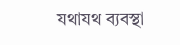যথাযথ ব্যবস্থা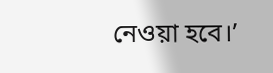নেওয়া হবে।’